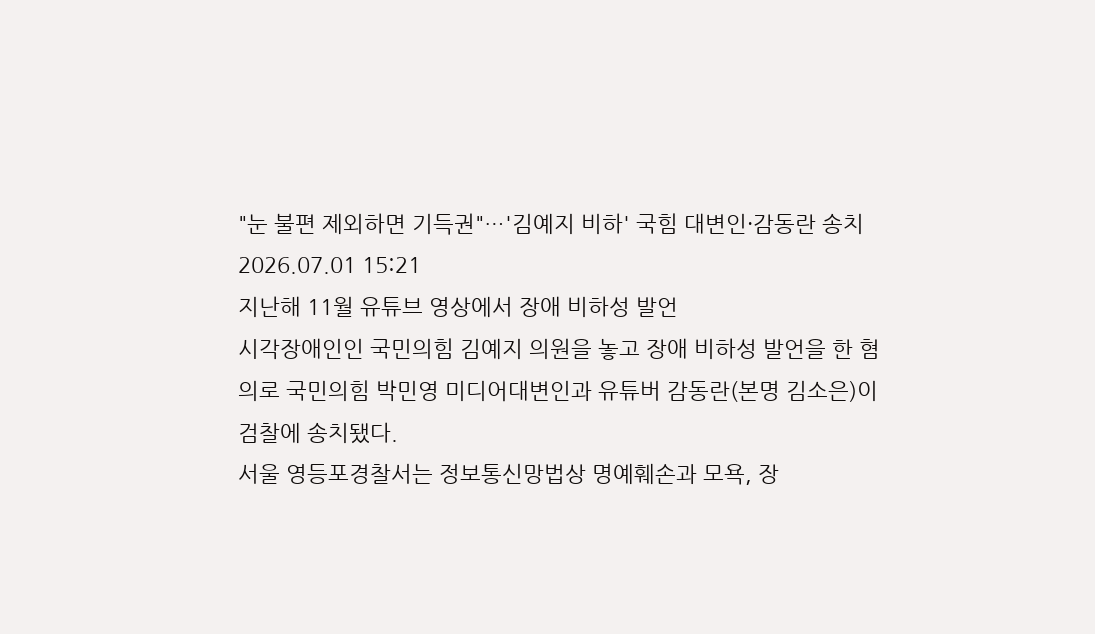"눈 불편 제외하면 기득권"…'김예지 비하' 국힘 대변인·감동란 송치
2026.07.01 15:21
지난해 11월 유튜브 영상에서 장애 비하성 발언
시각장애인인 국민의힘 김예지 의원을 놓고 장애 비하성 발언을 한 혐의로 국민의힘 박민영 미디어대변인과 유튜버 감동란(본명 김소은)이 검찰에 송치됐다.
서울 영등포경찰서는 정보통신망법상 명예훼손과 모욕, 장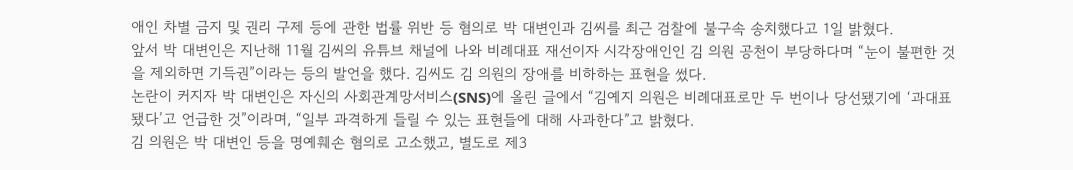애인 차별 금지 및 권리 구제 등에 관한 법률 위반 등 혐의로 박 대변인과 김씨를 최근 검찰에 불구속 송치했다고 1일 밝혔다.
앞서 박 대변인은 지난해 11월 김씨의 유튜브 채널에 나와 비례대표 재선이자 시각장애인인 김 의원 공천이 부당하다며 “눈이 불편한 것을 제외하면 기득권”이라는 등의 발언을 했다. 김씨도 김 의원의 장애를 비하하는 표현을 썼다.
논란이 커지자 박 대변인은 자신의 사회관계망서비스(SNS)에 올린 글에서 “김예지 의원은 비례대표로만 두 번이나 당선됐기에 ‘과대표 됐다’고 언급한 것”이라며, “일부 과격하게 들릴 수 있는 표현들에 대해 사과한다”고 밝혔다.
김 의원은 박 대변인 등을 명예훼손 혐의로 고소했고, 별도로 제3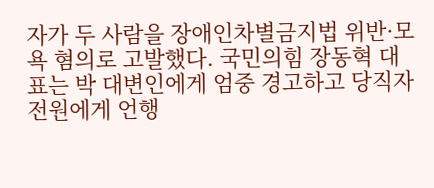자가 두 사람을 장애인차별금지법 위반·모욕 혐의로 고발했다. 국민의힘 장동혁 대표는 박 대변인에게 엄중 경고하고 당직자 전원에게 언행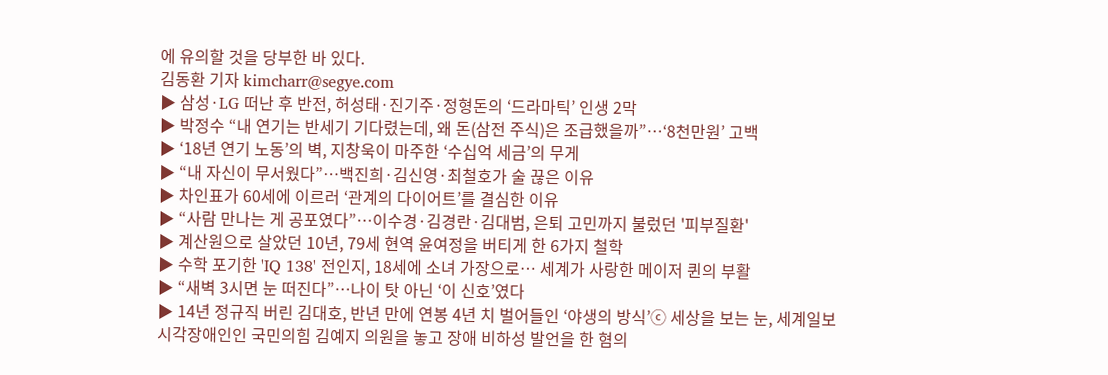에 유의할 것을 당부한 바 있다.
김동환 기자 kimcharr@segye.com
▶ 삼성·LG 떠난 후 반전, 허성태·진기주·정형돈의 ‘드라마틱’ 인생 2막
▶ 박정수 “내 연기는 반세기 기다렸는데, 왜 돈(삼전 주식)은 조급했을까”…‘8천만원’ 고백
▶ ‘18년 연기 노동’의 벽, 지창욱이 마주한 ‘수십억 세금’의 무게
▶ “내 자신이 무서웠다”…백진희·김신영·최철호가 술 끊은 이유
▶ 차인표가 60세에 이르러 ‘관계의 다이어트’를 결심한 이유
▶ “사람 만나는 게 공포였다”…이수경·김경란·김대범, 은퇴 고민까지 불렀던 '피부질환'
▶ 계산원으로 살았던 10년, 79세 현역 윤여정을 버티게 한 6가지 철학
▶ 수학 포기한 'IQ 138' 전인지, 18세에 소녀 가장으로… 세계가 사랑한 메이저 퀸의 부활
▶ “새벽 3시면 눈 떠진다”…나이 탓 아닌 ‘이 신호’였다
▶ 14년 정규직 버린 김대호, 반년 만에 연봉 4년 치 벌어들인 ‘야생의 방식’ⓒ 세상을 보는 눈, 세계일보
시각장애인인 국민의힘 김예지 의원을 놓고 장애 비하성 발언을 한 혐의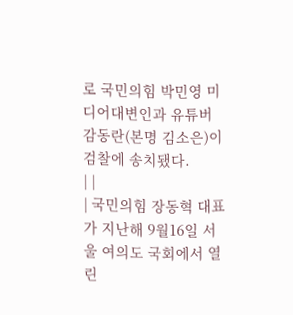로 국민의힘 박민영 미디어대변인과 유튜버 감동란(본명 김소은)이 검찰에 송치됐다.
| |
| 국민의힘 장동혁 대표가 지난해 9월16일 서울 여의도 국회에서 열린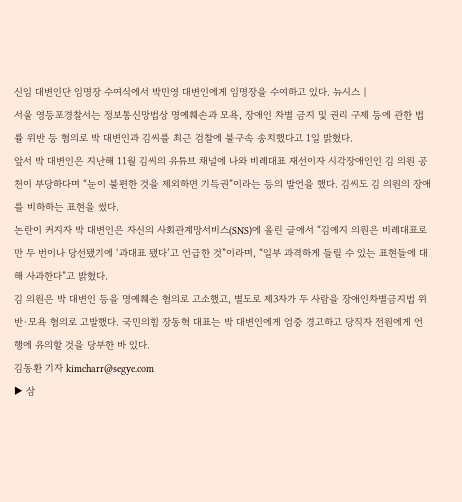신임 대변인단 임명장 수여식에서 박민영 대변인에게 임명장을 수여하고 있다. 뉴시스 |
서울 영등포경찰서는 정보통신망법상 명예훼손과 모욕, 장애인 차별 금지 및 권리 구제 등에 관한 법률 위반 등 혐의로 박 대변인과 김씨를 최근 검찰에 불구속 송치했다고 1일 밝혔다.
앞서 박 대변인은 지난해 11월 김씨의 유튜브 채널에 나와 비례대표 재선이자 시각장애인인 김 의원 공천이 부당하다며 “눈이 불편한 것을 제외하면 기득권”이라는 등의 발언을 했다. 김씨도 김 의원의 장애를 비하하는 표현을 썼다.
논란이 커지자 박 대변인은 자신의 사회관계망서비스(SNS)에 올린 글에서 “김예지 의원은 비례대표로만 두 번이나 당선됐기에 ‘과대표 됐다’고 언급한 것”이라며, “일부 과격하게 들릴 수 있는 표현들에 대해 사과한다”고 밝혔다.
김 의원은 박 대변인 등을 명예훼손 혐의로 고소했고, 별도로 제3자가 두 사람을 장애인차별금지법 위반·모욕 혐의로 고발했다. 국민의힘 장동혁 대표는 박 대변인에게 엄중 경고하고 당직자 전원에게 언행에 유의할 것을 당부한 바 있다.
김동환 기자 kimcharr@segye.com
▶ 삼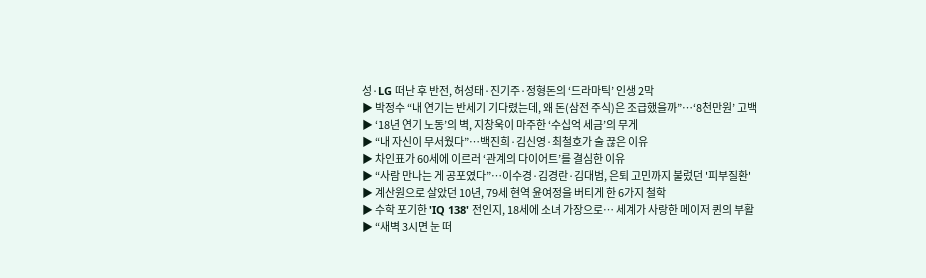성·LG 떠난 후 반전, 허성태·진기주·정형돈의 ‘드라마틱’ 인생 2막
▶ 박정수 “내 연기는 반세기 기다렸는데, 왜 돈(삼전 주식)은 조급했을까”…‘8천만원’ 고백
▶ ‘18년 연기 노동’의 벽, 지창욱이 마주한 ‘수십억 세금’의 무게
▶ “내 자신이 무서웠다”…백진희·김신영·최철호가 술 끊은 이유
▶ 차인표가 60세에 이르러 ‘관계의 다이어트’를 결심한 이유
▶ “사람 만나는 게 공포였다”…이수경·김경란·김대범, 은퇴 고민까지 불렀던 '피부질환'
▶ 계산원으로 살았던 10년, 79세 현역 윤여정을 버티게 한 6가지 철학
▶ 수학 포기한 'IQ 138' 전인지, 18세에 소녀 가장으로… 세계가 사랑한 메이저 퀸의 부활
▶ “새벽 3시면 눈 떠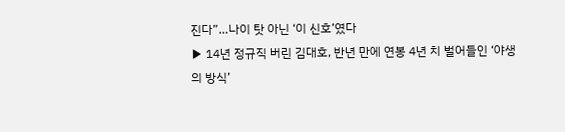진다”…나이 탓 아닌 ‘이 신호’였다
▶ 14년 정규직 버린 김대호, 반년 만에 연봉 4년 치 벌어들인 ‘야생의 방식’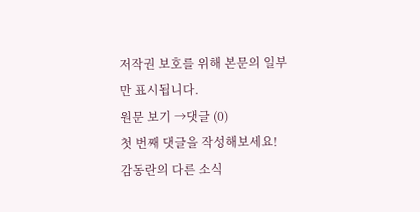저작권 보호를 위해 본문의 일부만 표시됩니다.
원문 보기 →댓글 (0)
첫 번째 댓글을 작성해보세요!
감동란의 다른 소식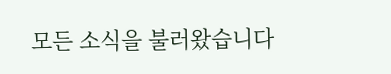모든 소식을 불러왔습니다